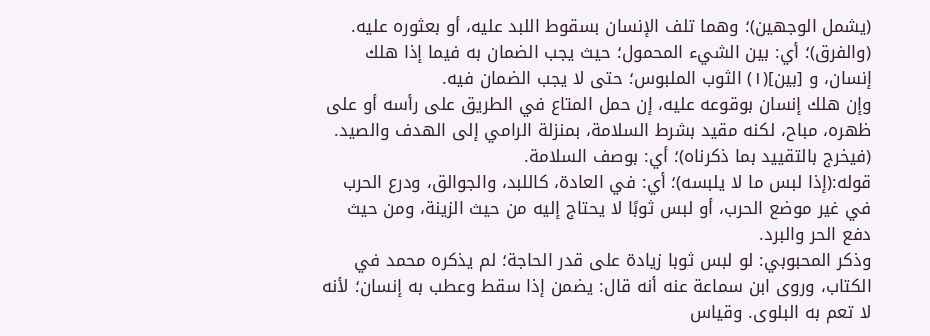(يشمل الوجهين)؛ وهما تلف الإنسان بسقوط اللبد عليه، أو بعثوره عليه. (والفرق)؛ أي: بين الشيء المحمول؛ حيث يجب الضمان به فيما إذا هلك إنسان، و [بين](١) الثوب الملبوس؛ حتى لا يجب الضمان فيه.
وإن هلك إنسان بوقوعه عليه، إن حمل المتاع في الطريق على رأسه أو على ظهره، مباح، لكنه مقيد بشرط السلامة، بمنزلة الرامي إلى الهدف والصيد. (فيخرج بالتقييد بما ذكرناه)؛ أي: بوصف السلامة.
قوله:(إذا لبس ما لا يلبسه)؛ أي: في العادة، كاللبد، والجوالق، ودرع الحرب في غير موضع الحرب، أو لبس ثوبًا لا يحتاج إليه من حيث الزينة، ومن حيث دفع الحر والبرد.
وذكر المحبوبي: لو لبس ثوبا زيادة على قدر الحاجة؛ لم يذكره محمد في الكتاب، وروى ابن سماعة عنه أنه قال: يضمن إذا سقط وعطب به إنسان؛ لأنه لا تعم به البلوى. وقياس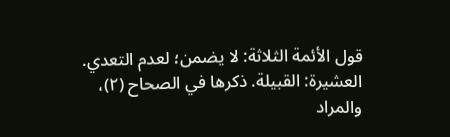قول الأئمة الثلاثة: لا يضمن؛ لعدم التعدي.
العشيرة: القبيلة. ذكرها في الصحاح (٢)، والمراد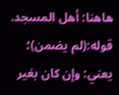هاهنا: أهل المسجد.
قوله:(لم يضمن)؛ يعني: وإن كان بغير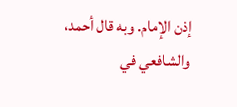إذن الإمام. وبه قال أحمد، والشافعي في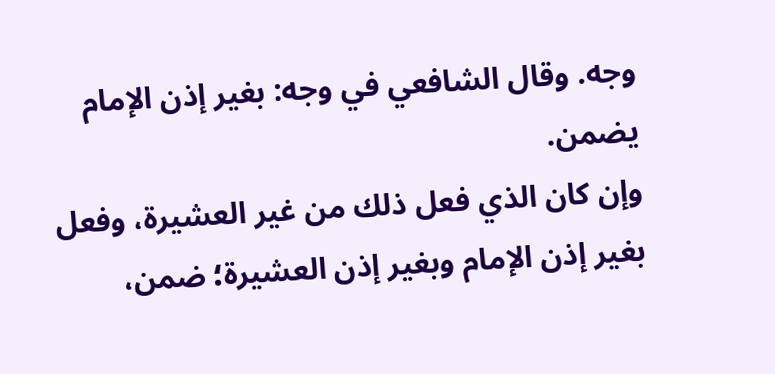وجه. وقال الشافعي في وجه: بغير إذن الإمام يضمن.
وإن كان الذي فعل ذلك من غير العشيرة، وفعل بغير إذن الإمام وبغير إذن العشيرة؛ ضمن،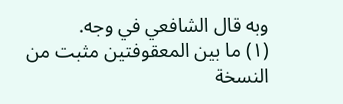وبه قال الشافعي في وجه.
(١) ما بين المعقوفتين مثبت من النسخة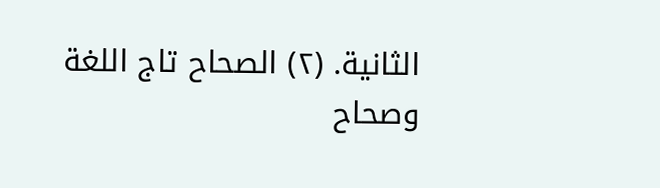الثانية. (٢) الصحاح تاج اللغة وصحاح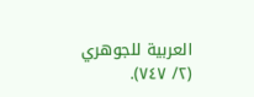العربية للجوهري (٢/ ٧٤٧).